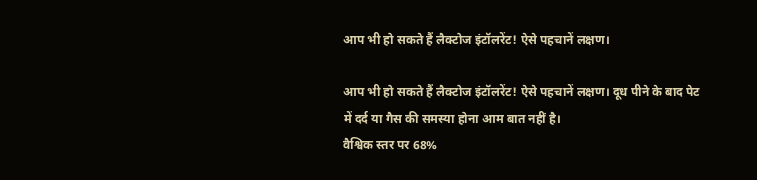आप भी हो सकते हैं लैक्टोज इंटॉलरेंट! ऐसे पहचानें लक्षण।

आप भी हो सकते हैं लैक्टोज इंटॉलरेंट! ऐसे पहचानें लक्षण। दूध पीने के बाद पेट में दर्द या गैस की समस्या होना आम बात नहीं है।
वैश्विक स्तर पर 68%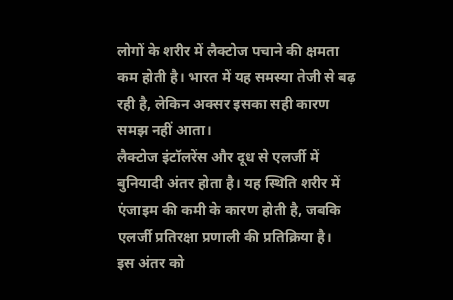लोगों के शरीर में लैक्टोज पचाने की क्षमता कम होती है। भारत में यह समस्या तेजी से बढ़ रही है, लेकिन अक्सर इसका सही कारण समझ नहीं आता।
लैक्टोज इंटॉलरेंस और दूध से एलर्जी में बुनियादी अंतर होता है। यह स्थिति शरीर में एंजाइम की कमी के कारण होती है, जबकि एलर्जी प्रतिरक्षा प्रणाली की प्रतिक्रिया है।
इस अंतर को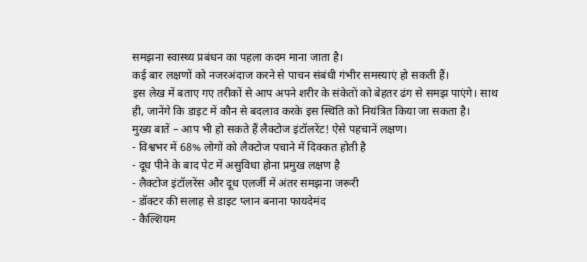समझना स्वास्थ्य प्रबंधन का पहला कदम माना जाता है।
कई बार लक्षणों को नजरअंदाज करने से पाचन संबंधी गंभीर समस्याएं हो सकती हैं।
इस लेख में बताए गए तरीकों से आप अपने शरीर के संकेतों को बेहतर ढंग से समझ पाएंगे। साथ ही, जानेंगे कि डाइट में कौन से बदलाव करके इस स्थिति को नियंत्रित किया जा सकता है।
मुख्य बातें – आप भी हो सकते हैं लैक्टोज इंटॉलरेंट! ऐसे पहचानें लक्षण।
- विश्वभर में 68% लोगों को लैक्टोज पचाने में दिक्कत होती है
- दूध पीने के बाद पेट में असुविधा होना प्रमुख लक्षण है
- लैक्टोज इंटॉलरेंस और दूध एलर्जी में अंतर समझना जरूरी
- डॉक्टर की सलाह से डाइट प्लान बनाना फायदेमंद
- कैल्शियम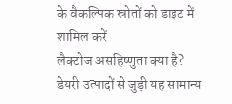के वैकल्पिक स्रोतों को डाइट में शामिल करें
लैक्टोज असहिष्णुता क्या है?
डेयरी उत्पादों से जुड़ी यह सामान्य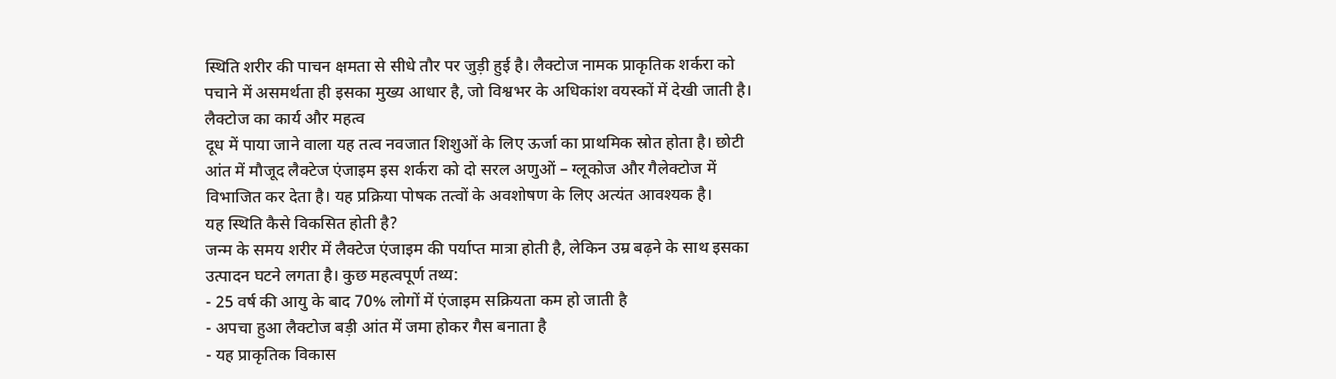स्थिति शरीर की पाचन क्षमता से सीधे तौर पर जुड़ी हुई है। लैक्टोज नामक प्राकृतिक शर्करा को पचाने में असमर्थता ही इसका मुख्य आधार है, जो विश्वभर के अधिकांश वयस्कों में देखी जाती है।
लैक्टोज का कार्य और महत्व
दूध में पाया जाने वाला यह तत्व नवजात शिशुओं के लिए ऊर्जा का प्राथमिक स्रोत होता है। छोटी आंत में मौजूद लैक्टेज एंजाइम इस शर्करा को दो सरल अणुओं – ग्लूकोज और गैलेक्टोज में विभाजित कर देता है। यह प्रक्रिया पोषक तत्वों के अवशोषण के लिए अत्यंत आवश्यक है।
यह स्थिति कैसे विकसित होती है?
जन्म के समय शरीर में लैक्टेज एंजाइम की पर्याप्त मात्रा होती है, लेकिन उम्र बढ़ने के साथ इसका उत्पादन घटने लगता है। कुछ महत्वपूर्ण तथ्य:
- 25 वर्ष की आयु के बाद 70% लोगों में एंजाइम सक्रियता कम हो जाती है
- अपचा हुआ लैक्टोज बड़ी आंत में जमा होकर गैस बनाता है
- यह प्राकृतिक विकास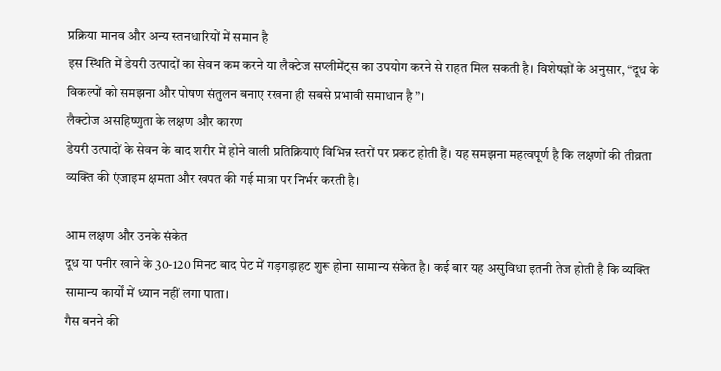प्रक्रिया मानव और अन्य स्तनधारियों में समान है
इस स्थिति में डेयरी उत्पादों का सेवन कम करने या लैक्टेज सप्लीमेंट्स का उपयोग करने से राहत मिल सकती है। विशेषज्ञों के अनुसार, “दूध के विकल्पों को समझना और पोषण संतुलन बनाए रखना ही सबसे प्रभावी समाधान है”।
लैक्टोज असहिष्णुता के लक्षण और कारण
डेयरी उत्पादों के सेवन के बाद शरीर में होने वाली प्रतिक्रियाएं विभिन्न स्तरों पर प्रकट होती हैं। यह समझना महत्वपूर्ण है कि लक्षणों की तीव्रता व्यक्ति की एंजाइम क्षमता और खपत की गई मात्रा पर निर्भर करती है।

आम लक्षण और उनके संकेत
दूध या पनीर खाने के 30-120 मिनट बाद पेट में गड़गड़ाहट शुरू होना सामान्य संकेत है। कई बार यह असुविधा इतनी तेज होती है कि व्यक्ति सामान्य कार्यों में ध्यान नहीं लगा पाता।
गैस बनने की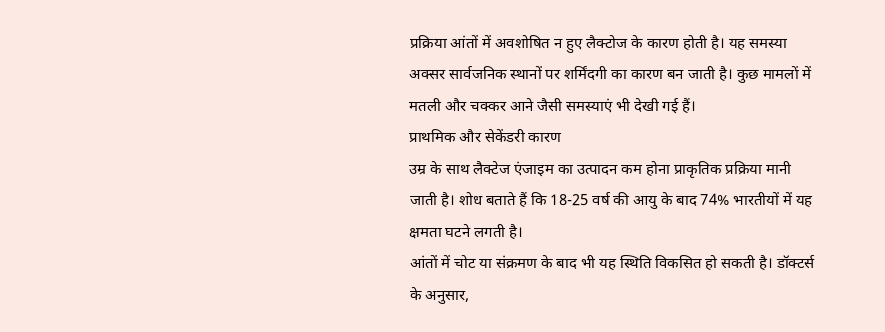प्रक्रिया आंतों में अवशोषित न हुए लैक्टोज के कारण होती है। यह समस्या अक्सर सार्वजनिक स्थानों पर शर्मिंदगी का कारण बन जाती है। कुछ मामलों में मतली और चक्कर आने जैसी समस्याएं भी देखी गई हैं।
प्राथमिक और सेकेंडरी कारण
उम्र के साथ लैक्टेज एंजाइम का उत्पादन कम होना प्राकृतिक प्रक्रिया मानी जाती है। शोध बताते हैं कि 18-25 वर्ष की आयु के बाद 74% भारतीयों में यह क्षमता घटने लगती है।
आंतों में चोट या संक्रमण के बाद भी यह स्थिति विकसित हो सकती है। डॉक्टर्स के अनुसार,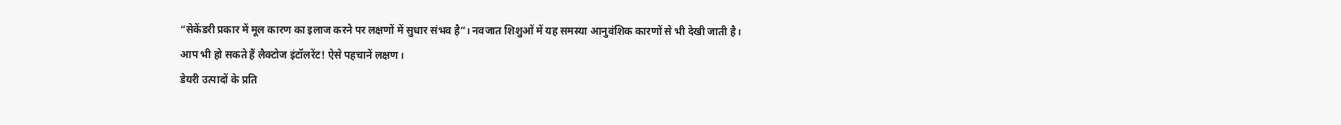“सेकेंडरी प्रकार में मूल कारण का इलाज करने पर लक्षणों में सुधार संभव है”। नवजात शिशुओं में यह समस्या आनुवंशिक कारणों से भी देखी जाती है।
आप भी हो सकते हैं लैक्टोज इंटॉलरेंट! ऐसे पहचानें लक्षण।
डेयरी उत्पादों के प्रति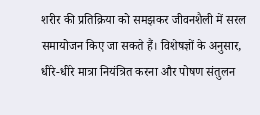शरीर की प्रतिक्रिया को समझकर जीवनशैली में सरल समायोजन किए जा सकते हैं। विशेषज्ञों के अनुसार, धीरे-धीरे मात्रा नियंत्रित करना और पोषण संतुलन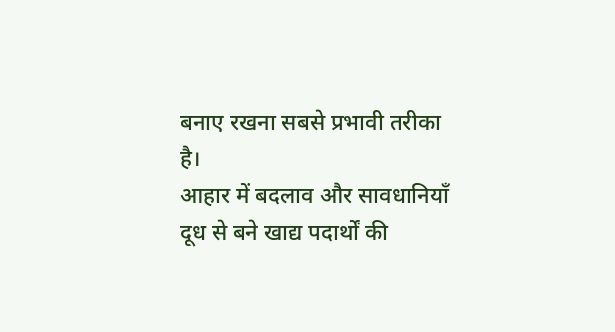बनाए रखना सबसे प्रभावी तरीका है।
आहार में बदलाव और सावधानियाँ
दूध से बने खाद्य पदार्थों की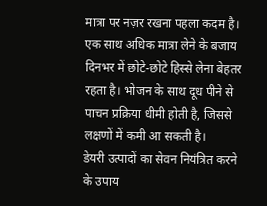मात्रा पर नज़र रखना पहला कदम है। एक साथ अधिक मात्रा लेने के बजाय दिनभर में छोटे-छोटे हिस्से लेना बेहतर रहता है। भोजन के साथ दूध पीने से पाचन प्रक्रिया धीमी होती है, जिससे लक्षणों में कमी आ सकती है।
डेयरी उत्पादों का सेवन नियंत्रित करने के उपाय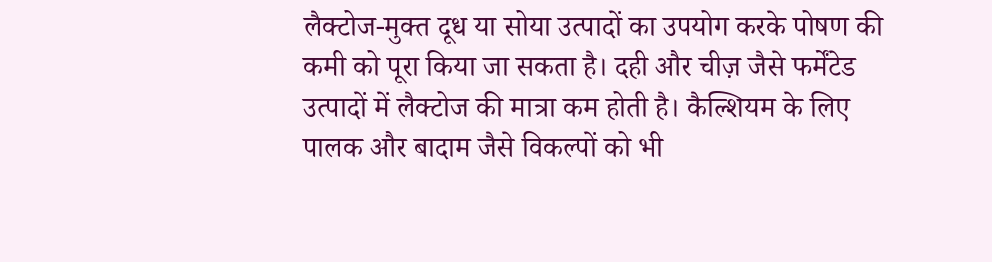लैक्टोज-मुक्त दूध या सोया उत्पादों का उपयोग करके पोषण की कमी को पूरा किया जा सकता है। दही और चीज़ जैसे फर्मेंटेड उत्पादों में लैक्टोज की मात्रा कम होती है। कैल्शियम के लिए पालक और बादाम जैसे विकल्पों को भी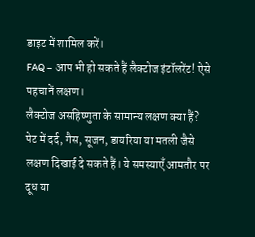डाइट में शामिल करें।
FAQ – आप भी हो सकते हैं लैक्टोज इंटॉलरेंट! ऐसे पहचानें लक्षण।
लैक्टोज असहिष्णुता के सामान्य लक्षण क्या हैं?
पेट में दर्द, गैस, सूजन, डायरिया या मतली जैसे लक्षण दिखाई दे सकते हैं। ये समस्याएँ आमतौर पर दूध या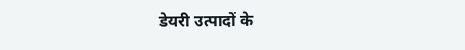डेयरी उत्पादों के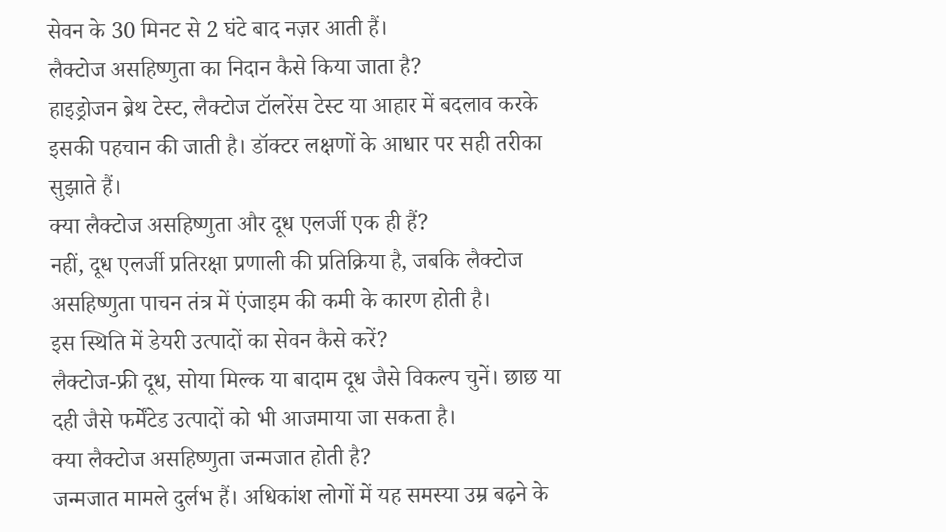सेवन के 30 मिनट से 2 घंटे बाद नज़र आती हैं।
लैक्टोज असहिष्णुता का निदान कैसे किया जाता है?
हाइड्रोजन ब्रेथ टेस्ट, लैक्टोज टॉलरेंस टेस्ट या आहार में बदलाव करके इसकी पहचान की जाती है। डॉक्टर लक्षणों के आधार पर सही तरीका सुझाते हैं।
क्या लैक्टोज असहिष्णुता और दूध एलर्जी एक ही हैं?
नहीं, दूध एलर्जी प्रतिरक्षा प्रणाली की प्रतिक्रिया है, जबकि लैक्टोज असहिष्णुता पाचन तंत्र में एंजाइम की कमी के कारण होती है।
इस स्थिति में डेयरी उत्पादों का सेवन कैसे करें?
लैक्टोज-फ्री दूध, सोया मिल्क या बादाम दूध जैसे विकल्प चुनें। छाछ या दही जैसे फर्मेंटेड उत्पादों को भी आजमाया जा सकता है।
क्या लैक्टोज असहिष्णुता जन्मजात होती है?
जन्मजात मामले दुर्लभ हैं। अधिकांश लोगों में यह समस्या उम्र बढ़ने के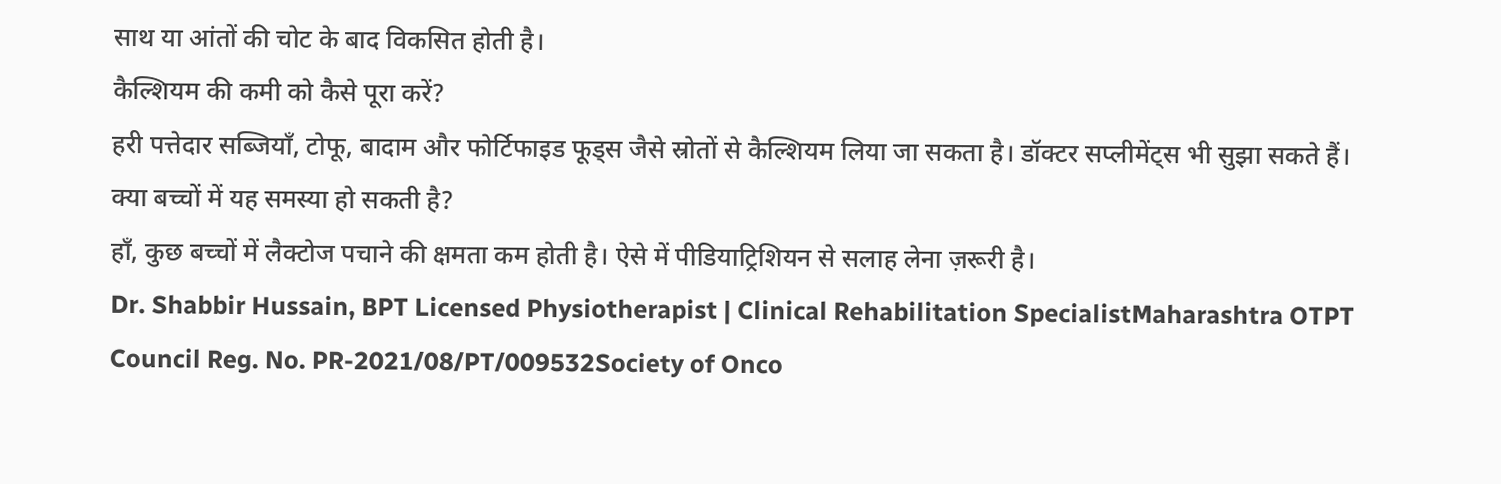साथ या आंतों की चोट के बाद विकसित होती है।
कैल्शियम की कमी को कैसे पूरा करें?
हरी पत्तेदार सब्जियाँ, टोफू, बादाम और फोर्टिफाइड फूड्स जैसे स्रोतों से कैल्शियम लिया जा सकता है। डॉक्टर सप्लीमेंट्स भी सुझा सकते हैं।
क्या बच्चों में यह समस्या हो सकती है?
हाँ, कुछ बच्चों में लैक्टोज पचाने की क्षमता कम होती है। ऐसे में पीडियाट्रिशियन से सलाह लेना ज़रूरी है।
Dr. Shabbir Hussain, BPT Licensed Physiotherapist | Clinical Rehabilitation SpecialistMaharashtra OTPT Council Reg. No. PR-2021/08/PT/009532Society of Onco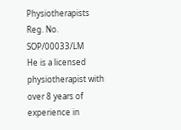Physiotherapists Reg. No. SOP/00033/LM
He is a licensed physiotherapist with over 8 years of experience in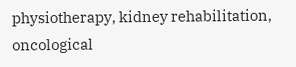physiotherapy, kidney rehabilitation, oncological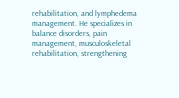rehabilitation, and lymphedema management. He specializes in balance disorders, pain management, musculoskeletal rehabilitation, strengthening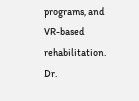programs, and VR-based rehabilitation.
Dr.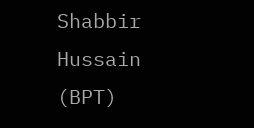Shabbir Hussain (BPT)